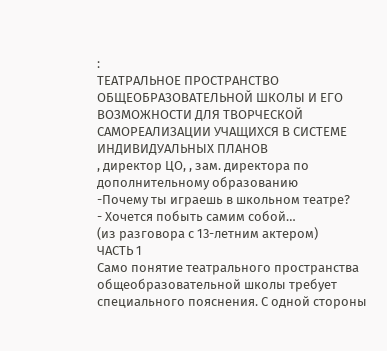:
ТЕАТРАЛЬНОЕ ПРОСТРАНСТВО ОБЩЕОБРАЗОВАТЕЛЬНОЙ ШКОЛЫ И ЕГО ВОЗМОЖНОСТИ ДЛЯ ТВОРЧЕСКОЙ САМОРЕАЛИЗАЦИИ УЧАЩИХСЯ В СИСТЕМЕ ИНДИВИДУАЛЬНЫХ ПЛАНОВ
, директор ЦО, , зам. директора по дополнительному образованию
-Почему ты играешь в школьном театре?
- Хочется побыть самим собой…
(из разговора с 13-летним актером)
ЧАСТЬ 1
Само понятие театрального пространства общеобразовательной школы требует специального пояснения. С одной стороны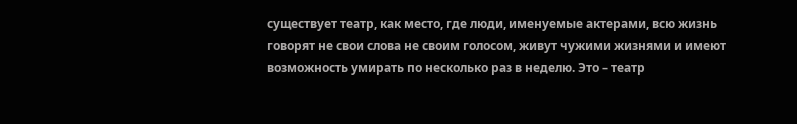существует театр, как место, где люди, именуемые актерами, всю жизнь говорят не свои слова не своим голосом, живут чужими жизнями и имеют возможность умирать по несколько раз в неделю. Это – театр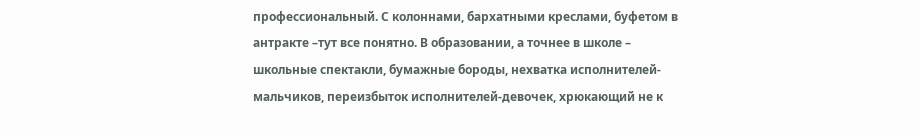профессиональный. С колоннами, бархатными креслами, буфетом в антракте –тут все понятно. В образовании, а точнее в школе – школьные спектакли, бумажные бороды, нехватка исполнителей-мальчиков, переизбыток исполнителей-девочек, хрюкающий не к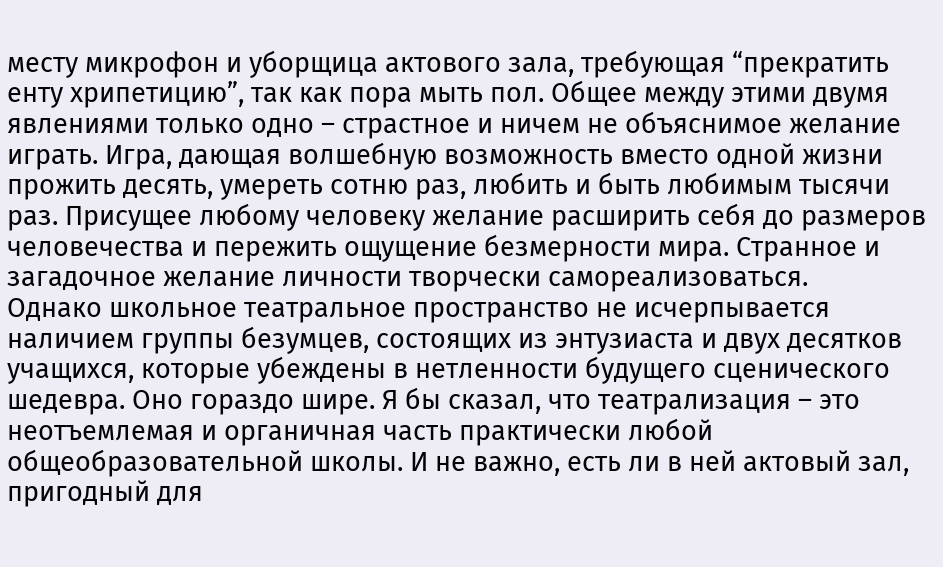месту микрофон и уборщица актового зала, требующая “прекратить енту хрипетицию”, так как пора мыть пол. Общее между этими двумя явлениями только одно – страстное и ничем не объяснимое желание играть. Игра, дающая волшебную возможность вместо одной жизни прожить десять, умереть сотню раз, любить и быть любимым тысячи раз. Присущее любому человеку желание расширить себя до размеров человечества и пережить ощущение безмерности мира. Странное и загадочное желание личности творчески самореализоваться.
Однако школьное театральное пространство не исчерпывается наличием группы безумцев, состоящих из энтузиаста и двух десятков учащихся, которые убеждены в нетленности будущего сценического шедевра. Оно гораздо шире. Я бы сказал, что театрализация – это неотъемлемая и органичная часть практически любой общеобразовательной школы. И не важно, есть ли в ней актовый зал, пригодный для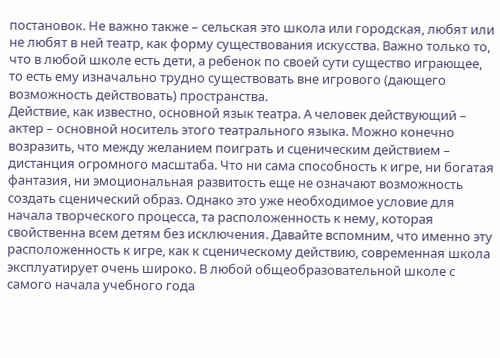постановок. Не важно также – сельская это школа или городская, любят или не любят в ней театр, как форму существования искусства. Важно только то, что в любой школе есть дети, а ребенок по своей сути существо играющее, то есть ему изначально трудно существовать вне игрового (дающего возможность действовать) пространства.
Действие, как известно, основной язык театра. А человек действующий – актер – основной носитель этого театрального языка. Можно конечно возразить, что между желанием поиграть и сценическим действием – дистанция огромного масштаба. Что ни сама способность к игре, ни богатая фантазия, ни эмоциональная развитость еще не означают возможность создать сценический образ. Однако это уже необходимое условие для начала творческого процесса, та расположенность к нему, которая свойственна всем детям без исключения. Давайте вспомним, что именно эту расположенность к игре, как к сценическому действию, современная школа эксплуатирует очень широко. В любой общеобразовательной школе с самого начала учебного года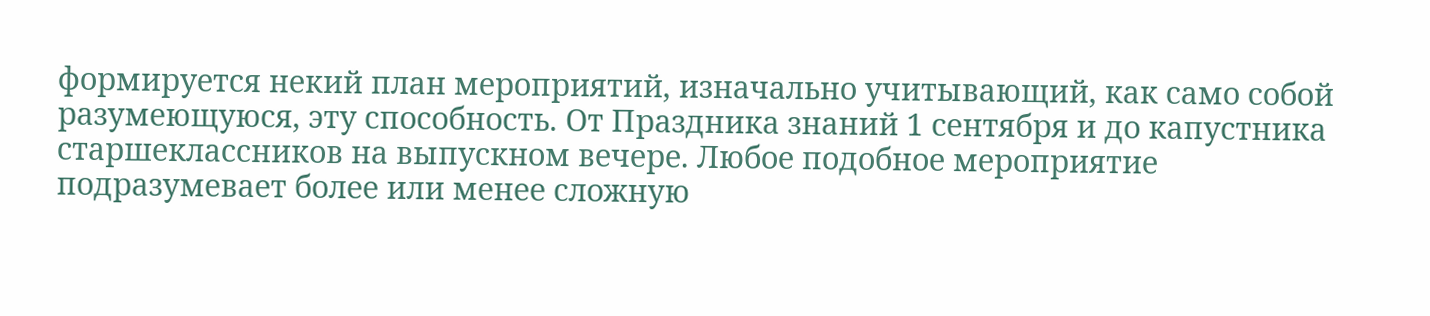формируется некий план мероприятий, изначально учитывающий, как само собой разумеющуюся, эту способность. От Праздника знаний 1 сентября и до капустника старшеклассников на выпускном вечере. Любое подобное мероприятие подразумевает более или менее сложную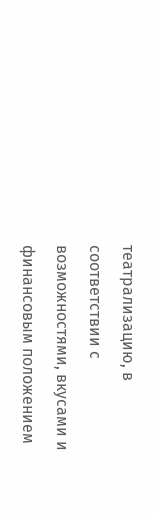театрализацию, в соответствии с возможностями, вкусами и финансовым положением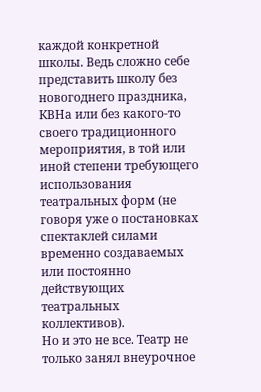каждой конкретной школы. Ведь сложно себе представить школу без новогоднего праздника, КВНа или без какого-то своего традиционного мероприятия, в той или иной степени требующего использования театральных форм (не говоря уже о постановках спектаклей силами временно создаваемых или постоянно действующих театральных коллективов).
Но и это не все. Театр не только занял внеурочное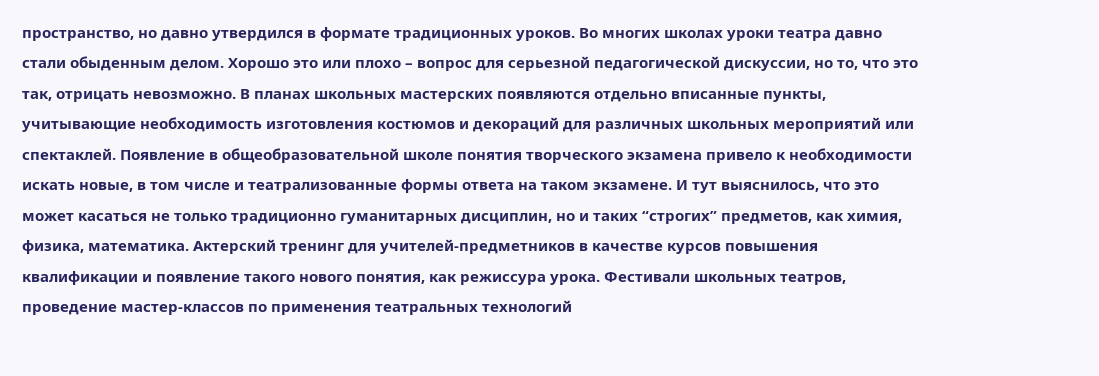пространство, но давно утвердился в формате традиционных уроков. Во многих школах уроки театра давно стали обыденным делом. Хорошо это или плохо – вопрос для серьезной педагогической дискуссии, но то, что это так, отрицать невозможно. В планах школьных мастерских появляются отдельно вписанные пункты, учитывающие необходимость изготовления костюмов и декораций для различных школьных мероприятий или спектаклей. Появление в общеобразовательной школе понятия творческого экзамена привело к необходимости искать новые, в том числе и театрализованные формы ответа на таком экзамене. И тут выяснилось, что это может касаться не только традиционно гуманитарных дисциплин, но и таких “строгих” предметов, как химия, физика, математика. Актерский тренинг для учителей-предметников в качестве курсов повышения квалификации и появление такого нового понятия, как режиссура урока. Фестивали школьных театров, проведение мастер-классов по применения театральных технологий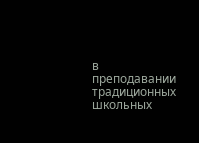в преподавании традиционных школьных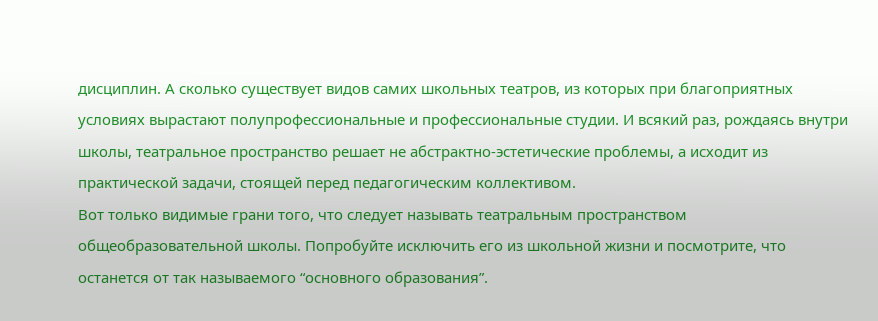дисциплин. А сколько существует видов самих школьных театров, из которых при благоприятных условиях вырастают полупрофессиональные и профессиональные студии. И всякий раз, рождаясь внутри школы, театральное пространство решает не абстрактно-эстетические проблемы, а исходит из практической задачи, стоящей перед педагогическим коллективом.
Вот только видимые грани того, что следует называть театральным пространством общеобразовательной школы. Попробуйте исключить его из школьной жизни и посмотрите, что останется от так называемого “основного образования”.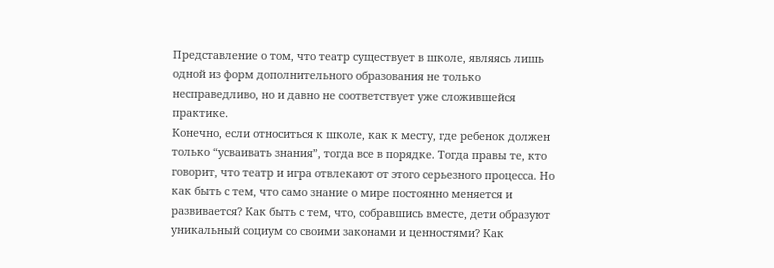Представление о том, что театр существует в школе, являясь лишь одной из форм дополнительного образования не только несправедливо, но и давно не соответствует уже сложившейся практике.
Конечно, если относиться к школе, как к месту, где ребенок должен только “усваивать знания”, тогда все в порядке. Тогда правы те, кто говорит, что театр и игра отвлекают от этого серьезного процесса. Но как быть с тем, что само знание о мире постоянно меняется и развивается? Как быть с тем, что, собравшись вместе, дети образуют уникальный социум со своими законами и ценностями? Как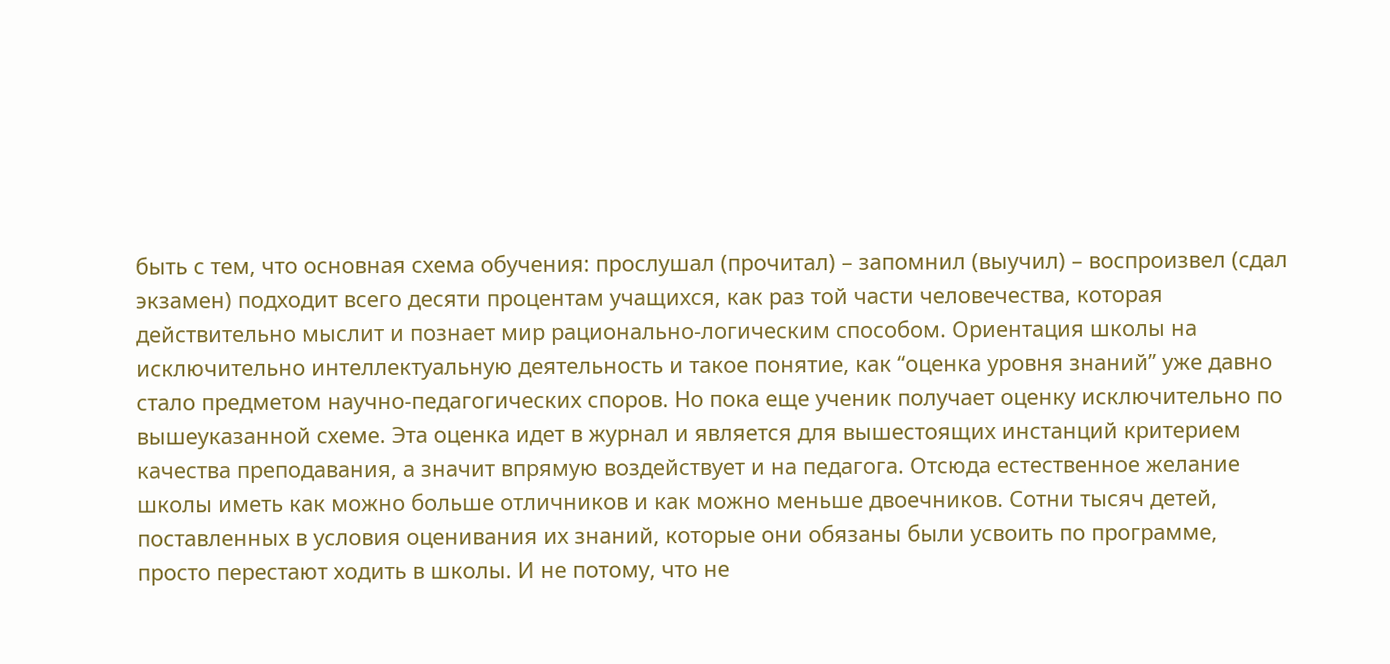быть с тем, что основная схема обучения: прослушал (прочитал) – запомнил (выучил) – воспроизвел (сдал экзамен) подходит всего десяти процентам учащихся, как раз той части человечества, которая действительно мыслит и познает мир рационально-логическим способом. Ориентация школы на исключительно интеллектуальную деятельность и такое понятие, как “оценка уровня знаний” уже давно стало предметом научно-педагогических споров. Но пока еще ученик получает оценку исключительно по вышеуказанной схеме. Эта оценка идет в журнал и является для вышестоящих инстанций критерием качества преподавания, а значит впрямую воздействует и на педагога. Отсюда естественное желание школы иметь как можно больше отличников и как можно меньше двоечников. Сотни тысяч детей, поставленных в условия оценивания их знаний, которые они обязаны были усвоить по программе, просто перестают ходить в школы. И не потому, что не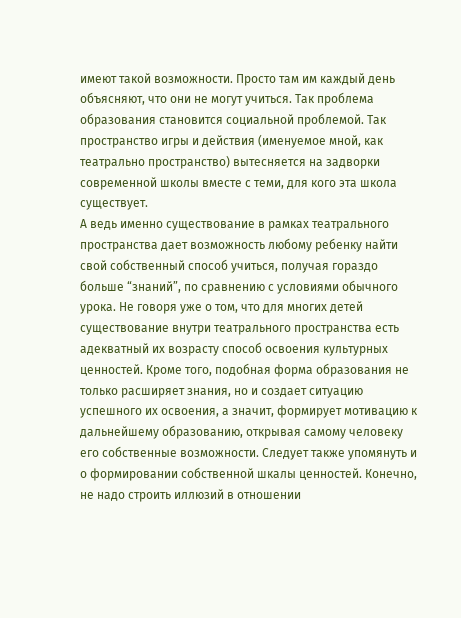имеют такой возможности. Просто там им каждый день объясняют, что они не могут учиться. Так проблема образования становится социальной проблемой. Так пространство игры и действия (именуемое мной, как театрально пространство) вытесняется на задворки современной школы вместе с теми, для кого эта школа существует.
А ведь именно существование в рамках театрального пространства дает возможность любому ребенку найти свой собственный способ учиться, получая гораздо больше “знаний”, по сравнению с условиями обычного урока. Не говоря уже о том, что для многих детей существование внутри театрального пространства есть адекватный их возрасту способ освоения культурных ценностей. Кроме того, подобная форма образования не только расширяет знания, но и создает ситуацию успешного их освоения, а значит, формирует мотивацию к дальнейшему образованию, открывая самому человеку его собственные возможности. Следует также упомянуть и о формировании собственной шкалы ценностей. Конечно, не надо строить иллюзий в отношении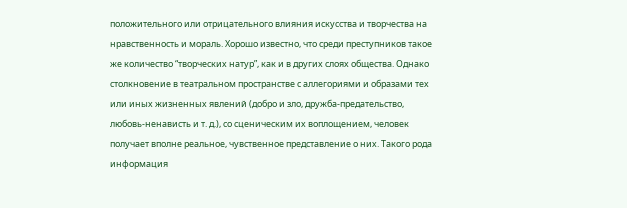положительного или отрицательного влияния искусства и творчества на нравственность и мораль. Хорошо известно, что среди преступников такое же количество “творческих натур”, как и в других слоях общества. Однако столкновение в театральном пространстве с аллегориями и образами тех или иных жизненных явлений (добро и зло, дружба-предательство, любовь-ненависть и т. д.), со сценическим их воплощением, человек получает вполне реальное, чувственное представление о них. Такого рода информация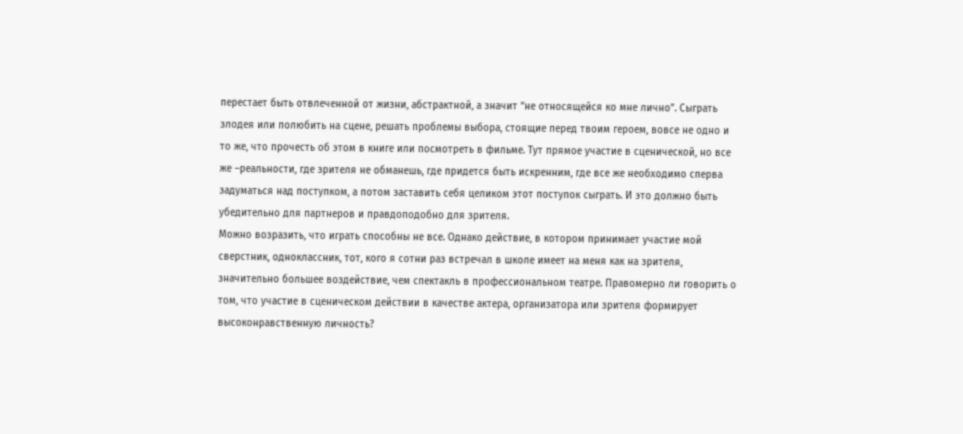перестает быть отвлеченной от жизни, абстрактной, а значит “не относящейся ко мне лично”. Сыграть злодея или полюбить на сцене, решать проблемы выбора, стоящие перед твоим героем, вовсе не одно и то же, что прочесть об этом в книге или посмотреть в фильме. Тут прямое участие в сценической, но все же –реальности, где зрителя не обманешь, где придется быть искренним, где все же необходимо сперва задуматься над поступком, а потом заставить себя целиком этот поступок сыграть. И это должно быть убедительно для партнеров и правдоподобно для зрителя.
Можно возразить, что играть способны не все. Однако действие, в котором принимает участие мой сверстник, одноклассник, тот, кого я сотни раз встречал в школе имеет на меня как на зрителя, значительно большее воздействие, чем спектакль в профессиональном театре. Правомерно ли говорить о том, что участие в сценическом действии в качестве актера, организатора или зрителя формирует высоконравственную личность?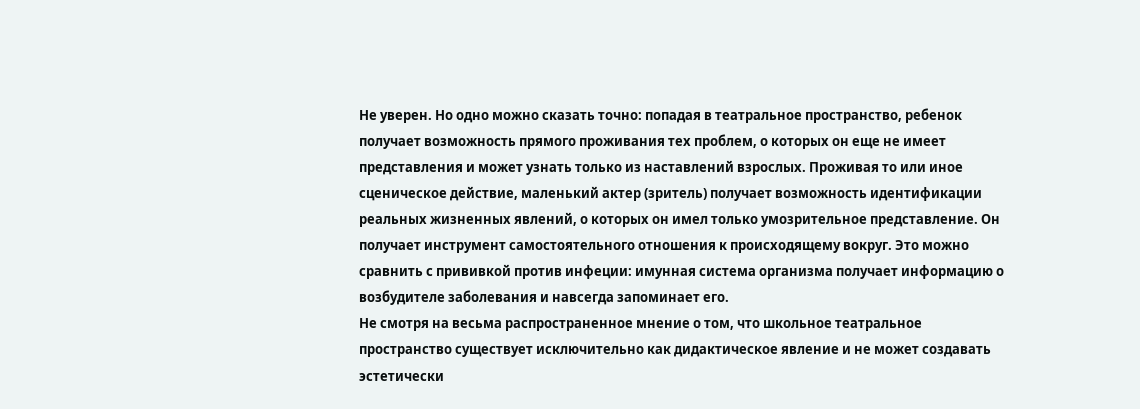Не уверен. Но одно можно сказать точно: попадая в театральное пространство, ребенок получает возможность прямого проживания тех проблем, о которых он еще не имеет представления и может узнать только из наставлений взрослых. Проживая то или иное сценическое действие, маленький актер (зритель) получает возможность идентификации реальных жизненных явлений, о которых он имел только умозрительное представление. Он получает инструмент самостоятельного отношения к происходящему вокруг. Это можно сравнить с прививкой против инфеции: имунная система организма получает информацию о возбудителе заболевания и навсегда запоминает его.
Не смотря на весьма распространенное мнение о том, что школьное театральное пространство существует исключительно как дидактическое явление и не может создавать эстетически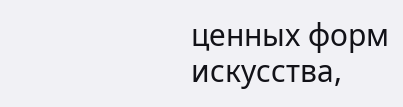ценных форм искусства,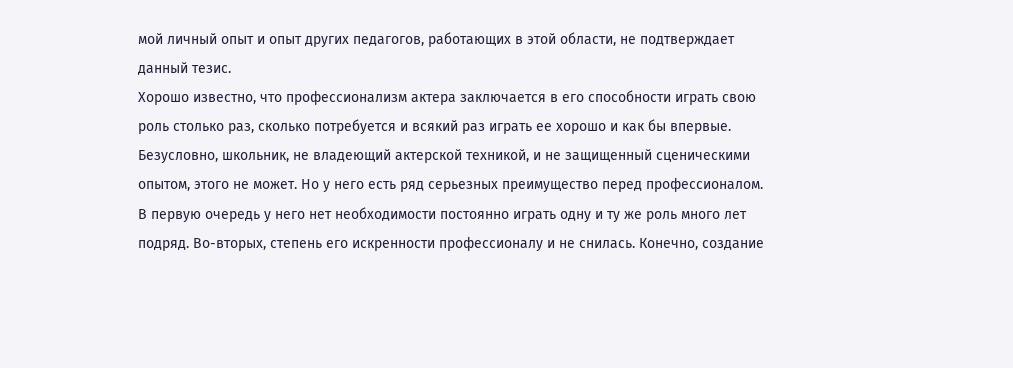мой личный опыт и опыт других педагогов, работающих в этой области, не подтверждает данный тезис.
Хорошо известно, что профессионализм актера заключается в его способности играть свою роль столько раз, сколько потребуется и всякий раз играть ее хорошо и как бы впервые. Безусловно, школьник, не владеющий актерской техникой, и не защищенный сценическими опытом, этого не может. Но у него есть ряд серьезных преимущество перед профессионалом. В первую очередь у него нет необходимости постоянно играть одну и ту же роль много лет подряд. Во-вторых, степень его искренности профессионалу и не снилась. Конечно, создание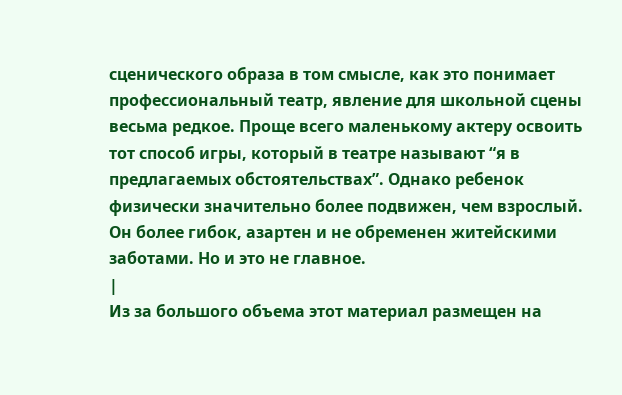сценического образа в том смысле, как это понимает профессиональный театр, явление для школьной сцены весьма редкое. Проще всего маленькому актеру освоить тот способ игры, который в театре называют “я в предлагаемых обстоятельствах”. Однако ребенок физически значительно более подвижен, чем взрослый. Он более гибок, азартен и не обременен житейскими заботами. Но и это не главное.
|
Из за большого объема этот материал размещен на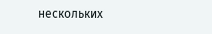нескольких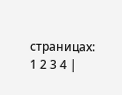страницах:
1 2 3 4 |